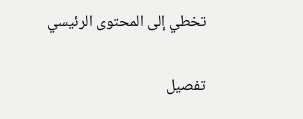تخطي إلى المحتوى الرئيسي

تفصيل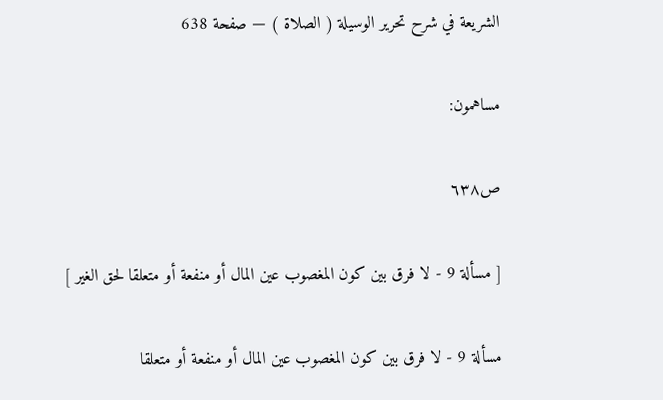الشريعة في شرح تحرير الوسيلة ( الصلاة ) — صفحة 638

مساهمون:

ص٦٣٨

[ مسألة 9 - لا فرق بين كون المغصوب عين المال أو منفعة أو متعلقا لحق الغير ]

مسألة 9 - لا فرق بين كون المغصوب عين المال أو منفعة أو متعلقا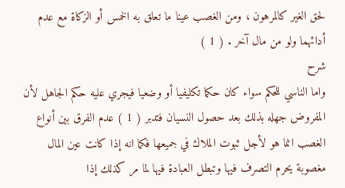لحق الغير كالمرهون ، ومن الغصب عينا ما تعلق به الخمس أو الزكاة مع عدم أدائهما ولو من مال آخر . ( 1 )
شرح
واما الناسي للحكم سواء كان حكما تكليفيا أو وضعيا فيجري عليه حكم الجاهل لأن المفروض جهله بذلك بعد حصول النسيان فتدبر ( 1 ) عدم الفرق بين أنواع الغصب انما هو لأجل ثبوت الملاك في جميعها فكما انه إذا كانت عين المال مغصوبة يحرم التصرف فيها وتبطل العبادة فيها لما مر كذلك إذا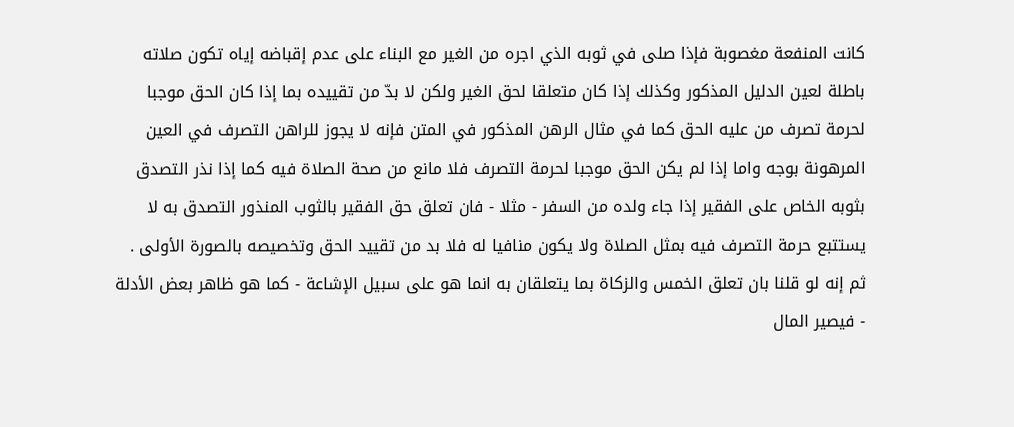كانت المنفعة مغصوبة فإذا صلى في ثوبه الذي اجره من الغير مع البناء على عدم إقباضه إياه تكون صلاته باطلة لعين الدليل المذكور وكذلك إذا كان متعلقا لحق الغير ولكن لا بدّ من تقييده بما إذا كان الحق موجبا لحرمة تصرف من عليه الحق كما في مثال الرهن المذكور في المتن فإنه لا يجوز للراهن التصرف في العين المرهونة بوجه واما إذا لم يكن الحق موجبا لحرمة التصرف فلا مانع من صحة الصلاة فيه كما إذا نذر التصدق بثوبه الخاص على الفقير إذا جاء ولده من السفر - مثلا - فان تعلق حق الفقير بالثوب المنذور التصدق به لا يستتبع حرمة التصرف فيه بمثل الصلاة ولا يكون منافيا له فلا بد من تقييد الحق وتخصيصه بالصورة الأولى . ثم إنه لو قلنا بان تعلق الخمس والزكاة بما يتعلقان به انما هو على سبيل الإشاعة - كما هو ظاهر بعض الأدلة - فيصير المال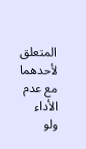المتعلق لأحدهما مع عدم الأداء ولو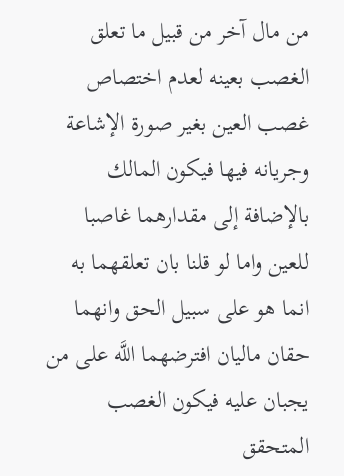من مال آخر من قبيل ما تعلق الغصب بعينه لعدم اختصاص غصب العين بغير صورة الإشاعة وجريانه فيها فيكون المالك بالإضافة إلى مقدارهما غاصبا للعين واما لو قلنا بان تعلقهما به انما هو على سبيل الحق وانهما حقان ماليان افترضهما اللَّه على من يجبان عليه فيكون الغصب المتحقق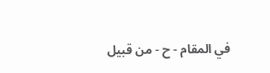في المقام - ح - من قبيل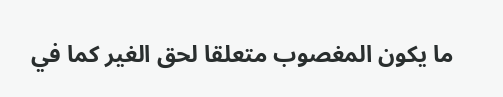ما يكون المغصوب متعلقا لحق الغير كما في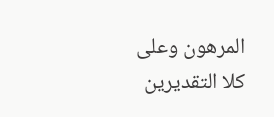المرهون وعلى كلا التقديرين